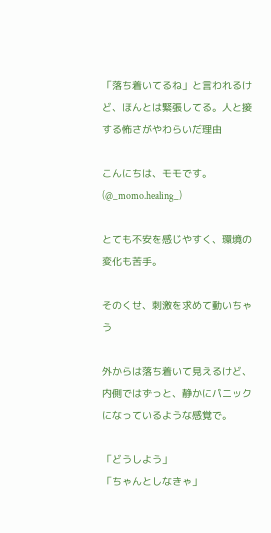「落ち着いてるね」と言われるけど、ほんとは緊張してる。人と接する怖さがやわらいだ理由

こんにちは、モモです。(@_momo.healing_)

とても不安を感じやすく、環境の変化も苦手。

そのくせ、刺激を求めて動いちゃう

外からは落ち着いて見えるけど、
内側ではずっと、静かにパニックになっているような感覚で。

「どうしよう」
「ちゃんとしなきゃ」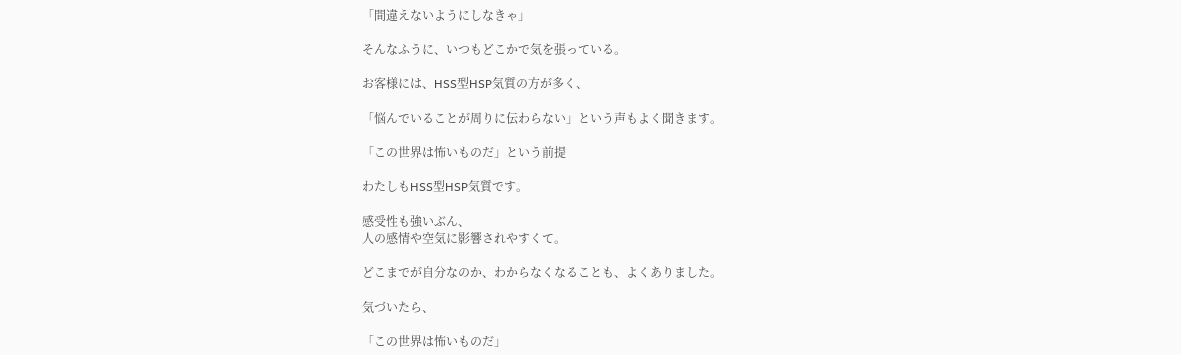「間違えないようにしなきゃ」

そんなふうに、いつもどこかで気を張っている。

お客様には、HSS型HSP気質の方が多く、

「悩んでいることが周りに伝わらない」という声もよく聞きます。

「この世界は怖いものだ」という前提

わたしもHSS型HSP気質です。

感受性も強いぶん、
人の感情や空気に影響されやすくて。

どこまでが自分なのか、わからなくなることも、よくありました。

気づいたら、

「この世界は怖いものだ」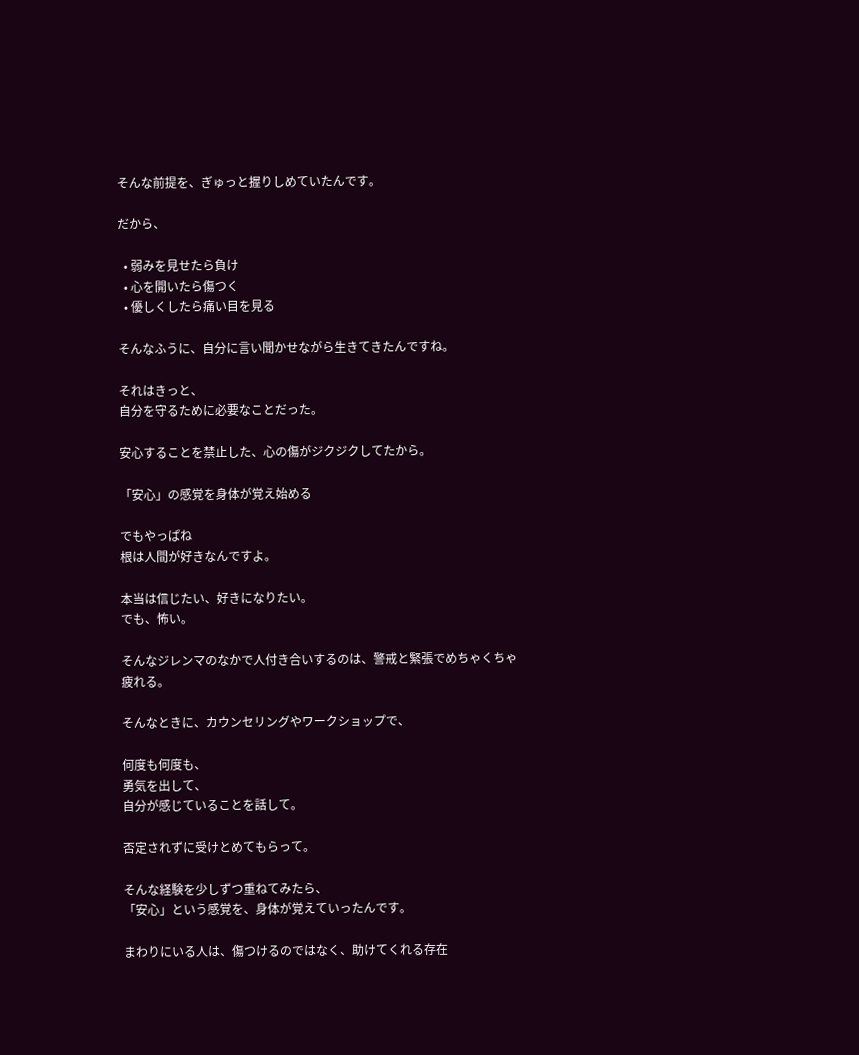そんな前提を、ぎゅっと握りしめていたんです。

だから、

  • 弱みを見せたら負け
  • 心を開いたら傷つく
  • 優しくしたら痛い目を見る

そんなふうに、自分に言い聞かせながら生きてきたんですね。

それはきっと、
自分を守るために必要なことだった。

安心することを禁止した、心の傷がジクジクしてたから。

「安心」の感覚を身体が覚え始める

でもやっぱね
根は人間が好きなんですよ。

本当は信じたい、好きになりたい。
でも、怖い。

そんなジレンマのなかで人付き合いするのは、警戒と緊張でめちゃくちゃ疲れる。

そんなときに、カウンセリングやワークショップで、

何度も何度も、
勇気を出して、
自分が感じていることを話して。

否定されずに受けとめてもらって。

そんな経験を少しずつ重ねてみたら、
「安心」という感覚を、身体が覚えていったんです。

まわりにいる人は、傷つけるのではなく、助けてくれる存在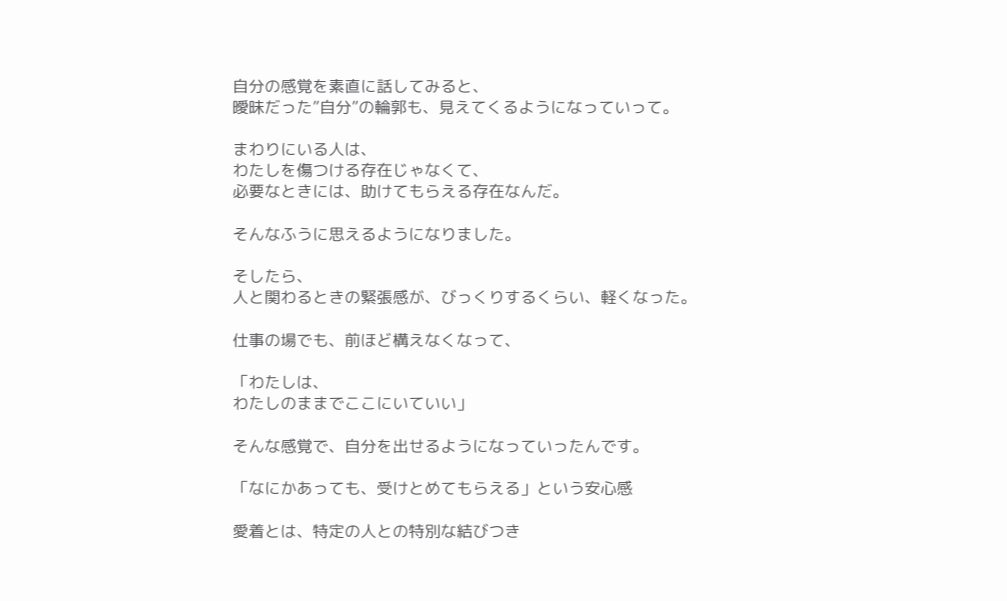自分の感覚を素直に話してみると、
曖昧だった”自分”の輪郭も、見えてくるようになっていって。

まわりにいる人は、
わたしを傷つける存在じゃなくて、
必要なときには、助けてもらえる存在なんだ。

そんなふうに思えるようになりました。

そしたら、
人と関わるときの緊張感が、びっくりするくらい、軽くなった。

仕事の場でも、前ほど構えなくなって、

「わたしは、
わたしのままでここにいていい」

そんな感覚で、自分を出せるようになっていったんです。

「なにかあっても、受けとめてもらえる」という安心感

愛着とは、特定の人との特別な結びつき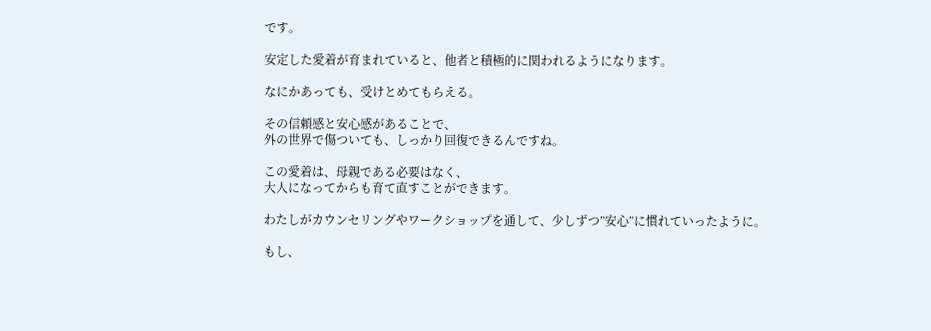です。

安定した愛着が育まれていると、他者と積極的に関われるようになります。

なにかあっても、受けとめてもらえる。

その信頼感と安心感があることで、
外の世界で傷ついても、しっかり回復できるんですね。

この愛着は、母親である必要はなく、
大人になってからも育て直すことができます。

わたしがカウンセリングやワークショップを通して、少しずつ”安心”に慣れていったように。

もし、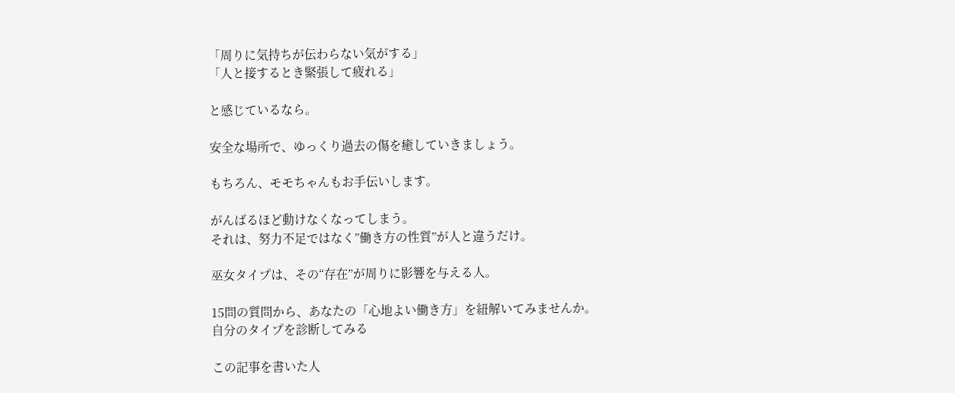「周りに気持ちが伝わらない気がする」
「人と接するとき緊張して疲れる」

と感じているなら。

安全な場所で、ゆっくり過去の傷を癒していきましょう。

もちろん、モモちゃんもお手伝いします。

がんばるほど動けなくなってしまう。
それは、努力不足ではなく”働き方の性質”が人と違うだけ。

巫女タイプは、その“存在”が周りに影響を与える人。

15問の質問から、あなたの「心地よい働き方」を紐解いてみませんか。
自分のタイプを診断してみる

この記事を書いた人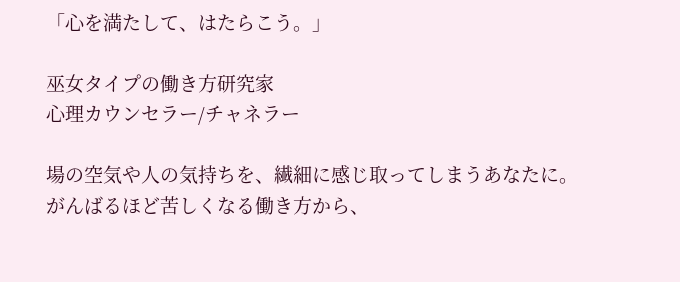「心を満たして、はたらこう。」

巫女タイプの働き方研究家
心理カウンセラー/チャネラー

場の空気や人の気持ちを、繊細に感じ取ってしまうあなたに。
がんばるほど苦しくなる働き方から、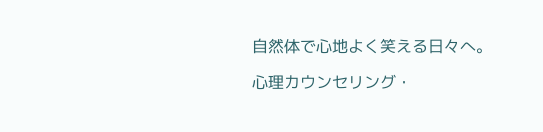自然体で心地よく笑える日々へ。

心理カウンセリング・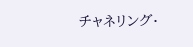チャネリング・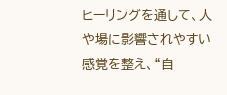ヒーリングを通して、人や場に影響されやすい感覚を整え、“自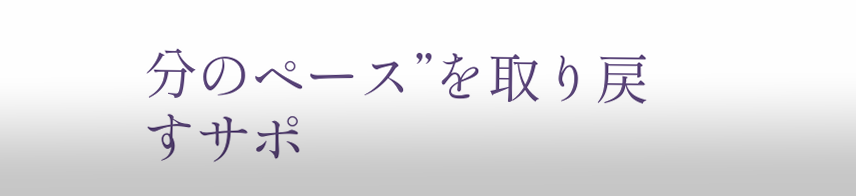分のペース”を取り戻すサポ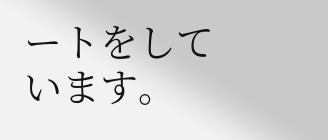ートをしています。